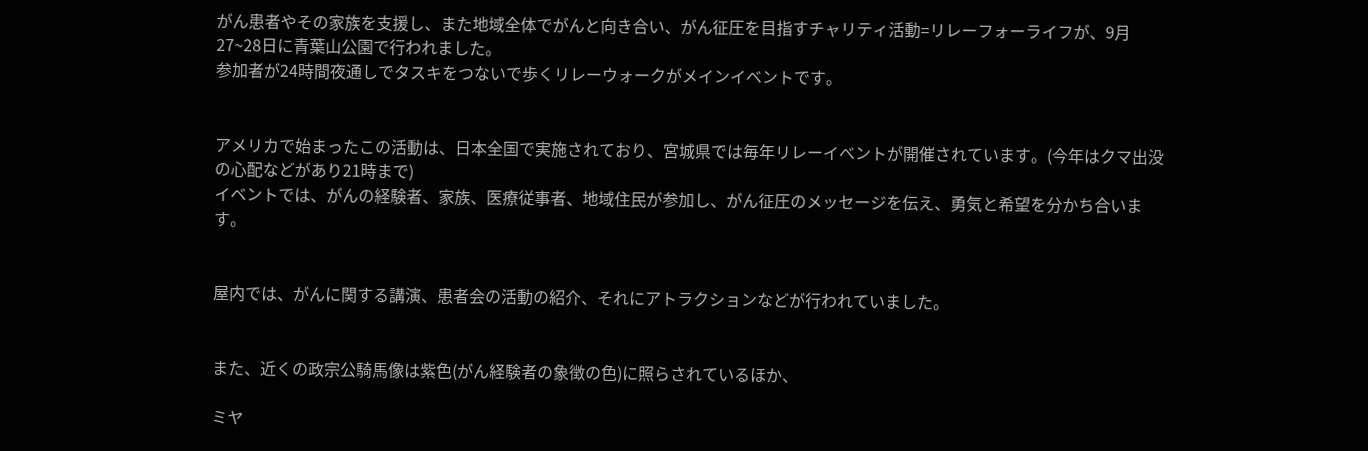がん患者やその家族を支援し、また地域全体でがんと向き合い、がん征圧を目指すチャリティ活動=リレーフォーライフが、9月27~28日に青葉山公園で行われました。
参加者が24時間夜通しでタスキをつないで歩くリレーウォークがメインイベントです。


アメリカで始まったこの活動は、日本全国で実施されており、宮城県では毎年リレーイベントが開催されています。(今年はクマ出没の心配などがあり21時まで)
イベントでは、がんの経験者、家族、医療従事者、地域住民が参加し、がん征圧のメッセージを伝え、勇気と希望を分かち合います。


屋内では、がんに関する講演、患者会の活動の紹介、それにアトラクションなどが行われていました。


また、近くの政宗公騎馬像は紫色(がん経験者の象徴の色)に照らされているほか、

ミヤ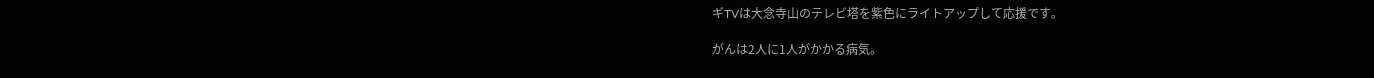ギTVは大念寺山のテレビ塔を紫色にライトアップして応援です。

がんは2人に1人がかかる病気。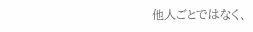他人ごとではなく、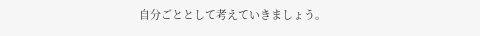自分ごととして考えていきましょう。